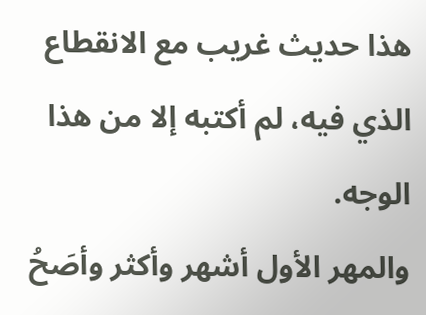هذا حديث غريب مع الانقطاع الذي فيه، لم أكتبه إلا من هذا الوجه.
والمهر الأول أشهر وأكثر وأصَحُ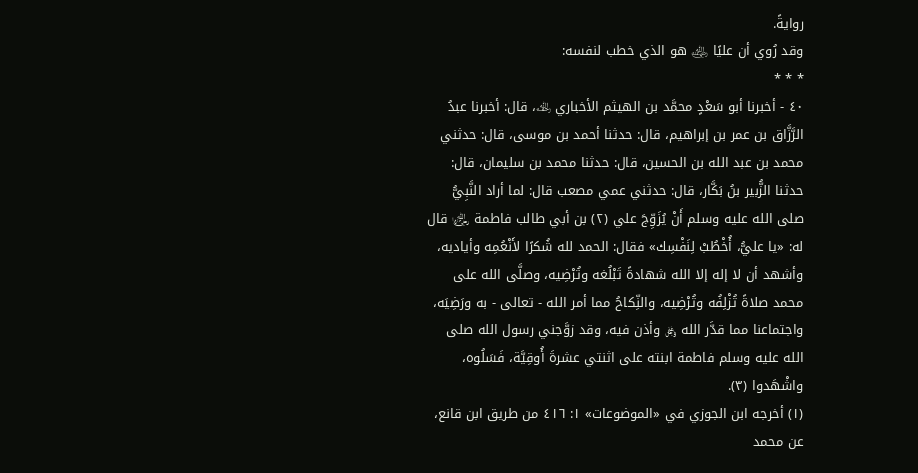روايةً.
وقد رُوي أن عليًا ﵁ هو الذي خطب لنفسه:
* * *
٤٠ - أخبرنا أبو سَعْدٍ محمَّد بن الهيثم الأخباري ﵀، قال: أخبرنا عبدُ الرَّزَّاق بن عمر بن إبراهيم، قال: حدثنا أحمد بن موسى، قال: حدثني محمد بن عبد الله بن الحسين، قال: حدثنا محمد بن سليمان، قال: حدثنا الزُّبير بنُ بَكَّار، قال: حدثني عمي مصعب قال: لما أراد النَّبِيُّ صلى الله عليه وسلم أَنْ يُزَوِّجَ علي (٢) بن أبي طالب فاطمة ﵂ قال له: «يا عليُّ، أُخْطُبْ لِنَفْسِك» فقال: الحمد لله شُكرًا لأَنْعُمِه وأياديه، وأشهد أن لا إله إلا الله شهادةً تَبْلُغه وتُرْضِيه، وصلَّى الله على محمد صلاةً تُزْلِفُه وتُرْضِيه، والنِّكاحُ مما أمر الله - تعالى - به ورَضِيَه، واجتماعنا مما قدَّر الله ﷿ وأذن فيه، وقد زوَّجني رسول الله صلى الله عليه وسلم فاطمة ابنته على اثنتي عشرةَ أُوقِيَّة، فَسَلُوه، واشْهَدوا (٣).
(١) أخرجه ابن الجوزي في «الموضوعات» ١: ٤١٦ من طريق ابن قانع، عن محمد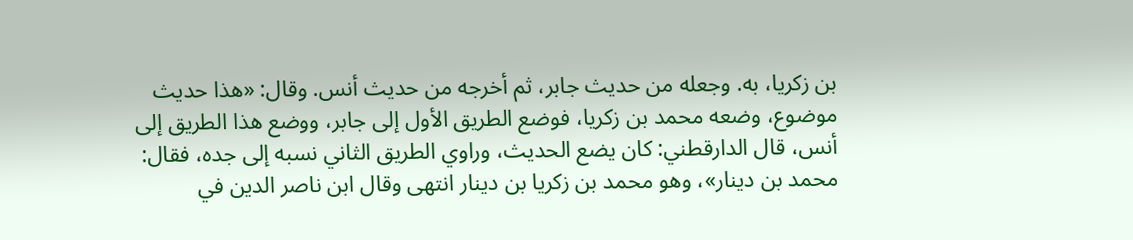بن زكريا، به. وجعله من حديث جابر، ثم أخرجه من حديث أنس. وقال: «هذا حديث موضوع، وضعه محمد بن زكريا، فوضع الطريق الأول إلى جابر، ووضع هذا الطريق إلى أنس، قال الدارقطني: كان يضع الحديث، وراوي الطريق الثاني نسبه إلى جده، فقال: محمد بن دينار»، وهو محمد بن زكريا بن دينار انتهى وقال ابن ناصر الدين في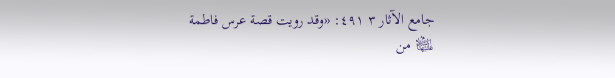جامع الآثار ٣ ٤٩١: «وقد رويت قصة عرس فاطمة ﵍ من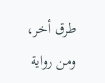طرق أخر، ومن رواية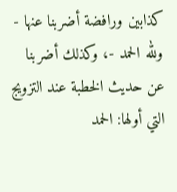كذابين ورافضة أضربنا عنها - ولله الحمد -، وكذلك أضربنا عن حديث الخطبة عند التزويج التي أولها: الحمد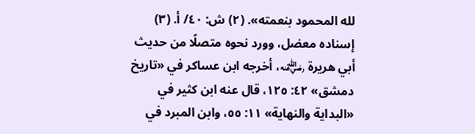لله المحمود بنعمته». (٢) ش: ٤٠/ أ. (٣) إسناده معضل، وورد نحوه متصلًا من حديث أبي هريرة ﵁، أخرجه ابن عساكر في «تاريخ دمشق» ٤٢: ١٢٥، قال عنه ابن كثير في «البداية والنهاية» ١١: ٥٥، وابن المبرد في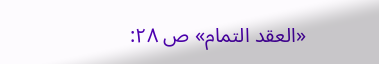«العقد التمام» ص ٢٨: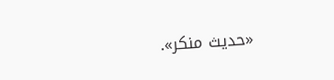«حديث منكر».